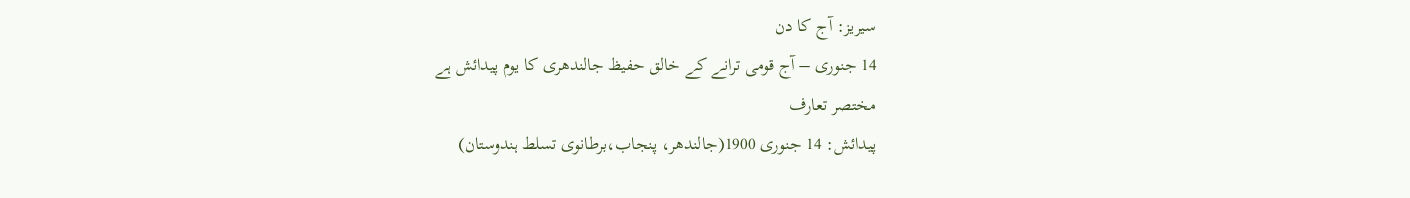سیریز: آج کا دن
14 جنوری – آج قومی ترانے کے خالق حفیظ جالندھری کا یوم پیدائش ہے
مختصر تعارف
پیدائش: 14 جنوری 1900(جالندھر، پنجاب،برطانوی تسلط ہندوستان)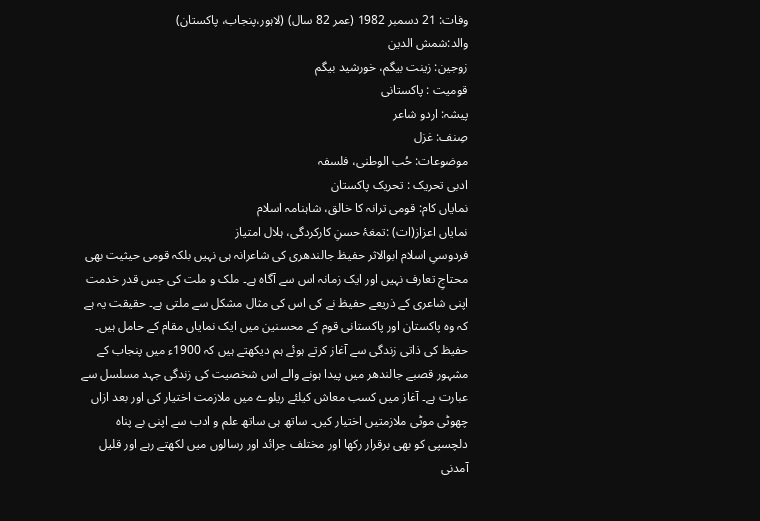وفات: 21 دسمبر 1982 (عمر 82 سال) (لاہور،پنجاب، پاکستان)
والد:شمش الدین
زوجین: زینت بیگم، خورشید بیگم
قومیت : پاکستانی
پیشہ: اردو شاعر
صِنف: غزل
موضوعات: حُب الوطنی، فلسفہ
ادبی تحریک : تحریک پاکستان
نمایاں کام: قومی ترانہ کا خالق، شاہنامہ اسلام
نمایاں اعزاز(ات) :تمغۂ حسنِ کارکردگی، ہلال امتیاز
فردوسیِ اسلام ابوالاثر حفیظ جالندھری کی شاعرانہ ہی نہیں بلکہ قومی حیثیت بھی محتاجِ تعارف نہیں اور ایک زمانہ اس سے آگاہ ہے۔ ملک و ملت کی جس قدر خدمت اپنی شاعری کے ذریعے حفیظ نے کی اس کی مثال مشکل سے ملتی ہے۔ حقیقت یہ ہے کہ وہ پاکستان اور پاکستانی قوم کے محسنین میں ایک نمایاں مقام کے حامل ہیں۔
حفیظ کی ذاتی زندگی سے آغاز کرتے ہوئے ہم دیکھتے ہیں کہ 1900ء میں پنجاب کے مشہور قصبے جالندھر میں پیدا ہونے والے اس شخصیت کی زندگی جہد مسلسل سے عبارت ہے۔ آغاز میں کسب معاش کیلئے ریلوے میں ملازمت اختیار کی اور بعد ازاں چھوٹی موٹی ملازمتیں اختیار کیں۔ ساتھ ہی ساتھ علم و ادب سے اپنی بے پناہ دلچسپی کو بھی برقرار رکھا اور مختلف جرائد اور رسالوں میں لکھتے رہے اور قلیل آمدنی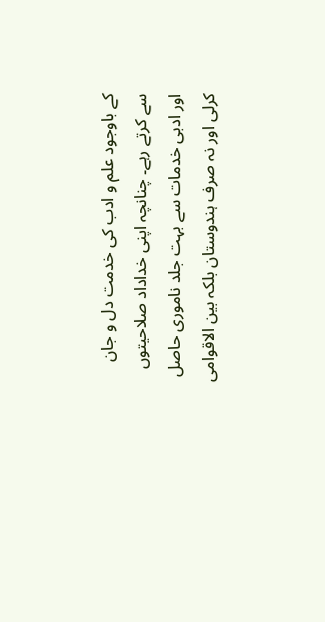کے باوجود علم و ادب کی خدمت دل و جان سے کرتے رہے۔ چنانچہ اپنی خداداد صلاحیتوں اور ادبی خدمات سے بہت جلد ناموری حاصل کرلی اور نہ صرف ہندوستان بلکہ بین الاقوامی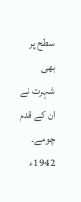سطح پر بھی شہرت نے ان کے قدم چومے۔ 1942ء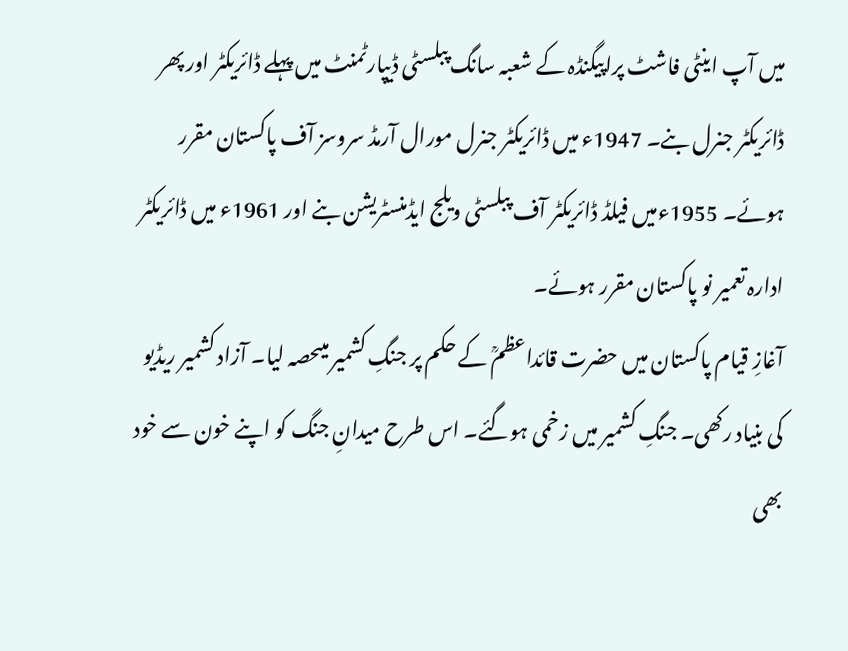میں آپ اینٹی فاشٹ پراپیگنڈہ کے شعبہ سانگ پبلسٹی ڈیپارٹمنٹ میں پہلے ڈائریکٹر اور پھر ڈائریکٹر جنرل بنے۔ 1947ء میں ڈائریکٹر جنرل مورال آرمڈ سروسز آف پاکستان مقرر ہوئے۔ 1955ءمیں فیلڈ ڈائریکٹر آف پبلسٹی ویلج ایڈمنسٹریشن بنے اور 1961ء میں ڈائریکٹر ادارہ تعمیر نو پاکستان مقرر ہوئے۔
آغازِ قیام پاکستان میں حضرت قائداعظمؒ کے حکم پر جنگِ کشمیر میںحصہ لیا۔ آزاد کشمیر ریڈیو کی بنیاد رکھی۔ جنگِ کشمیر میں زخمی ہوگئے۔ اس طرح میدانِ جنگ کو اپنے خون سے خود بھی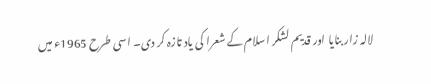لالہ زار بنایا اور قدیم لشکر اسلام کے شعرا کی یاد تازہ کر دی۔ اسی طرح 1965ء میں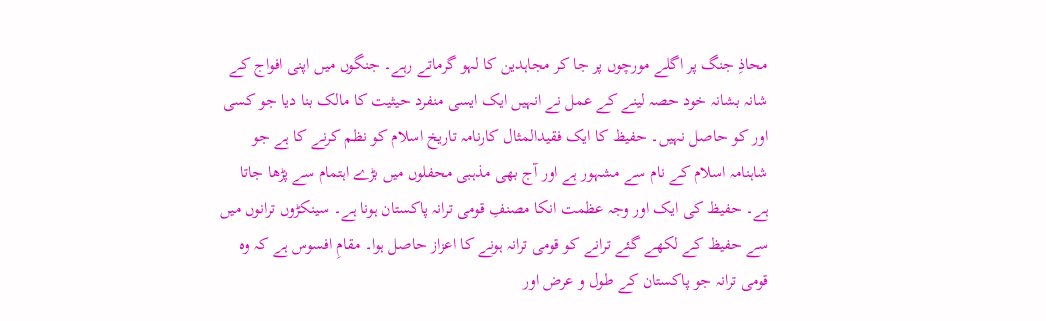محاذِ جنگ پر اگلے مورچوں پر جا کر مجاہدین کا لہو گرماتے رہے۔ جنگوں میں اپنی افواج کے شانہ بشانہ خود حصہ لینے کے عمل نے انہیں ایک ایسی منفرد حیثیت کا مالک بنا دیا جو کسی اور کو حاصل نہیں۔ حفیظ کا ایک فقیدالمثال کارنامہ تاریخ اسلام کو نظم کرنے کا ہے جو شاہنامہ اسلام کے نام سے مشہور ہے اور آج بھی مذہبی محفلوں میں بڑے اہتمام سے پڑھا جاتا ہے۔ حفیظ کی ایک اور وجہ عظمت انکا مصنفِ قومی ترانہ پاکستان ہونا ہے۔ سینکڑوں ترانوں میں سے حفیظ کے لکھے گئے ترانے کو قومی ترانہ ہونے کا اعزاز حاصل ہوا۔ مقامِ افسوس ہے کہ وہ قومی ترانہ جو پاکستان کے طول و عرض اور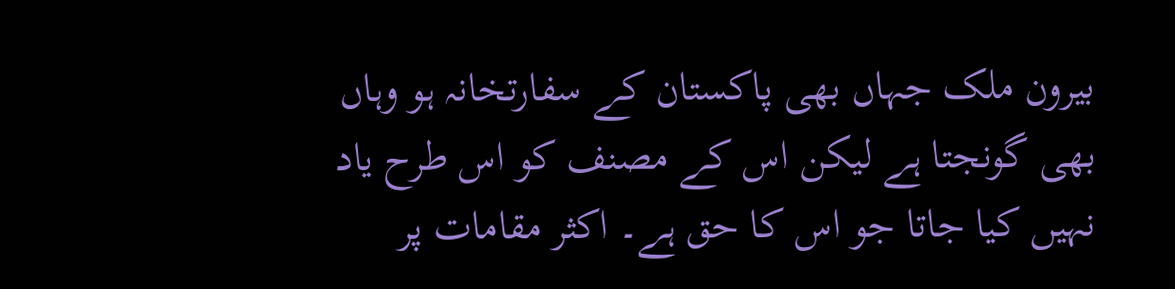بیرون ملک جہاں بھی پاکستان کے سفارتخانہ ہو وہاں بھی گونجتا ہے لیکن اس کے مصنف کو اس طرح یاد نہیں کیا جاتا جو اس کا حق ہے۔ اکثر مقامات پر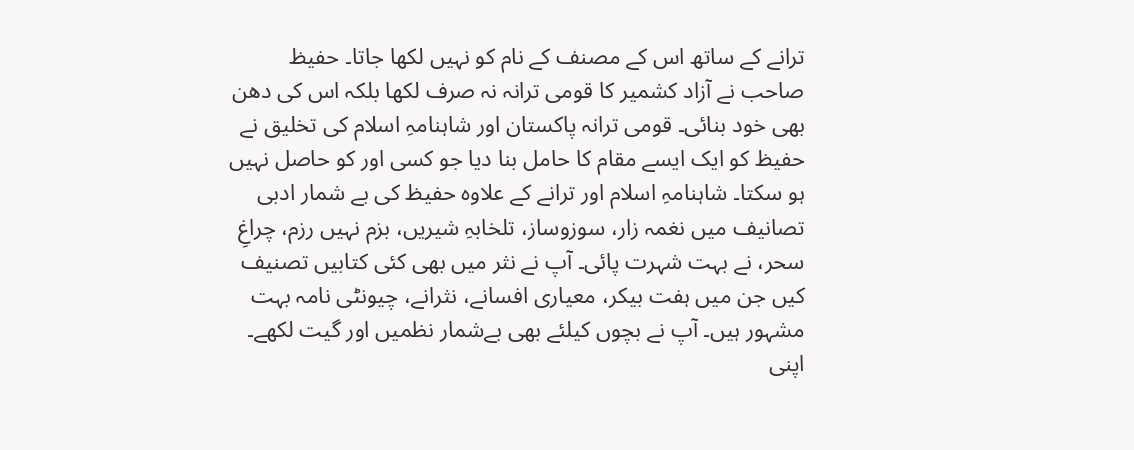ترانے کے ساتھ اس کے مصنف کے نام کو نہیں لکھا جاتا۔ حفیظ صاحب نے آزاد کشمیر کا قومی ترانہ نہ صرف لکھا بلکہ اس کی دھن بھی خود بنائی۔ قومی ترانہ پاکستان اور شاہنامہِ اسلام کی تخلیق نے حفیظ کو ایک ایسے مقام کا حامل بنا دیا جو کسی اور کو حاصل نہیں ہو سکتا۔ شاہنامہِ اسلام اور ترانے کے علاوہ حفیظ کی بے شمار ادبی تصانیف میں نغمہ زار، سوزوساز، تلخابہِ شیریں، بزم نہیں رزم، چراغِ سحر، نے بہت شہرت پائی۔ آپ نے نثر میں بھی کئی کتابیں تصنیف کیں جن میں ہفت بیکر، معیاری افسانے، نثرانے، چیونٹی نامہ بہت مشہور ہیں۔ آپ نے بچوں کیلئے بھی بےشمار نظمیں اور گیت لکھے۔
اپنی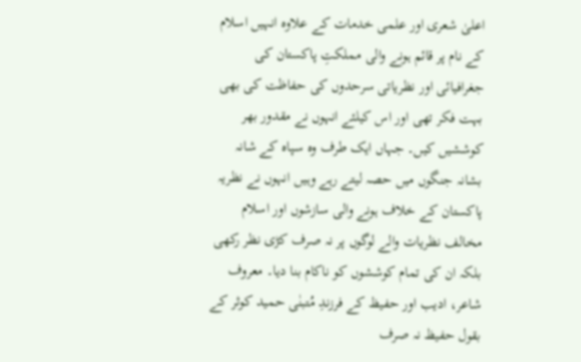اعلیٰ شعری اور علمی خدمات کے علاوہ انہیں اسلام کے نام پر قائم ہونے والی مملکتِ پاکستان کی جغرافیائی اور نظریاتی سرحدوں کی حفاظت کی بھی بہت فکر تھی اور اس کیلئے انہوں نے مقدور بھر کوششیں کیں۔ جہاں ایک طرف وہ سپاہ کے شانہ بشانہ جنگوں میں حصہ لیتے رہے وہیں انہوں نے نظریہ پاکستان کے خلاف ہونے والی سازشوں اور اسلام مخالف نظریات والے لوگوں پر نہ صرف کڑی نظر رکھی بلکہ ان کی تمام کوششوں کو ناکام بنا دیا۔ معروف شاعر، ادیب اور حفیظ کے فرزندِ مُتبنٰی حمید کوثر کے بقول حفیظ نہ صرف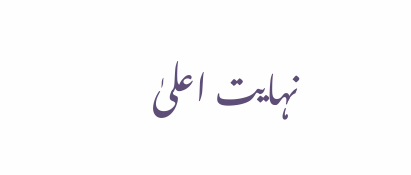نہایت اعلیٰ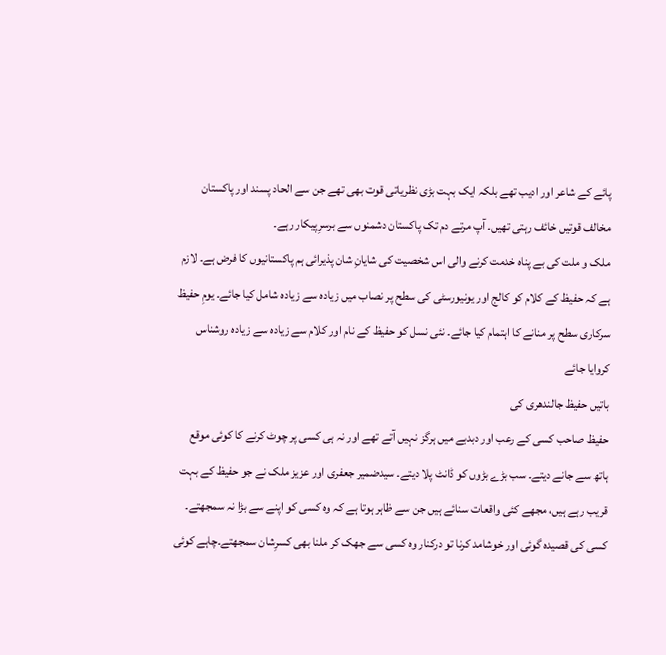پائے کے شاعر اور ادیب تھے بلکہ ایک بہت بڑی نظریاتی قوت بھی تھے جن سے الحاد پسند اور پاکستان مخالف قوتیں خائف رہتی تھیں۔ آپ مرتے دم تک پاکستان دشمنوں سے برسرِپیکار رہے۔
ملک و ملت کی بے پناہ خدمت کرنے والی اس شخصیت کی شایانِ شان پذیرائی ہم پاکستانیوں کا فرض ہے۔ لازم ہے کہ حفیظ کے کلام کو کالج اور یونیورسٹی کی سطح پر نصاب میں زیادہ سے زیادہ شامل کیا جائے۔ یومِ حفیظ سرکاری سطح پر منانے کا اہتمام کیا جائے۔ نئی نسل کو حفیظ کے نام اور کلام سے زیادہ سے زیادہ روشناس کروایا جائے
باتیں حفیظ جالندھری کی
حفیظ صاحب کسی کے رعب اور دبدبے میں ہرگز نہیں آتے تھے اور نہ ہی کسی پر چوٹ کرنے کا کوئی موقع ہاتھ سے جانے دیتے۔ سب بڑے بڑوں کو ڈانٹ پلا دیتے۔ سیدضمیر جعفری اور عزیز ملک نے جو حفیظ کے بہت قریب رہے ہیں، مجھے کئی واقعات سنائے ہیں جن سے ظاہر ہوتا ہے کہ وہ کسی کو اپنے سے بڑا نہ سمجھتے۔ کسی کی قصیدہ گوئی اور خوشامد کرنا تو درکنار وہ کسی سے جھک کر ملنا بھی کسرِشان سمجھتے۔چاہے کوئی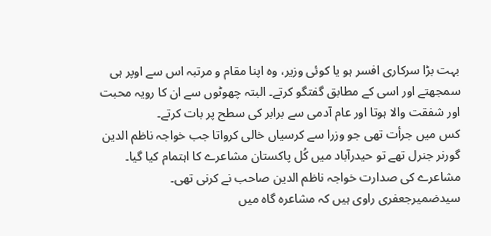بہت بڑا سرکاری افسر ہو یا کوئی وزیر، وہ اپنا مقام و مرتبہ اس سے اوپر ہی سمجھتے اور اسی کے مطابق گفتگو کرتے۔ البتہ چھوٹوں سے ان کا رویہ محبت اور شفقت والا ہوتا اور عام آدمی سے برابر کی سطح پر بات کرتے۔
کس میں جرأت تھی جو وزرا سے کرسیاں خالی کرواتا جب خواجہ ناظم الدین گورنر جنرل تھے تو حیدرآباد میں کُل پاکستان مشاعرے کا اہتمام کیا گیا۔ مشاعرے کی صدارت خواجہ ناظم الدین صاحب نے کرنی تھی۔ سیدضمیرجعفری راوی ہیں کہ مشاعرہ گاہ میں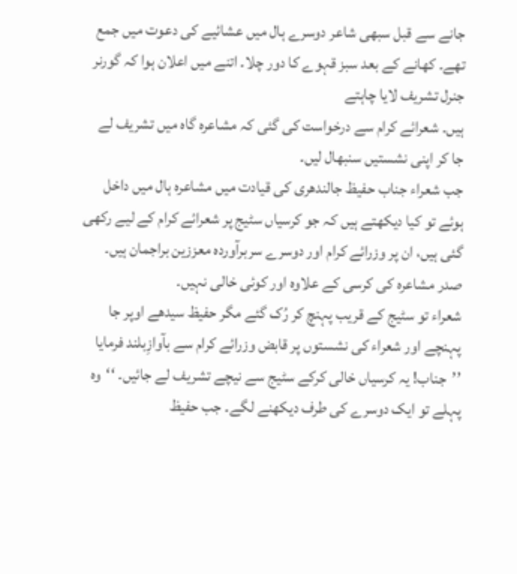جانے سے قبل سبھی شاعر دوسرے ہال میں عشائیے کی دعوت میں جمع تھے۔ کھانے کے بعد سبز قہوے کا دور چلا۔ اتنے میں اعلان ہوا کہ گورنر جنرل تشریف لایا چاہتے
ہیں۔ شعرائے کرام سے درخواست کی گئی کہ مشاعرہ گاہ میں تشریف لے جا کر اپنی نشستیں سنبھال لیں۔
جب شعراء جناب حفیظ جالندھری کی قیادت میں مشاعرہ ہال میں داخل ہوئے تو کیا دیکھتے ہیں کہ جو کرسیاں سٹیج پر شعرائے کرام کے لیے رکھی گئی ہیں، ان پر وزرائے کرام اور دوسرے سربرآوردہ معززین براجمان ہیں۔ صدر مشاعرہ کی کرسی کے علاوہ اور کوئی خالی نہیں۔
شعراء تو سٹیج کے قریب پہنچ کر رُک گئے مگر حفیظ سیدھے اوپر جا پہنچے اور شعراء کی نشستوں پر قابض وزرائے کرام سے بآوازِبلند فرمایا ’’جناب! یہ کرسیاں خالی کرکے سٹیج سے نیچے تشریف لے جائیں۔ ‘‘وہ پہلے تو ایک دوسرے کی طرف دیکھنے لگے۔ جب حفیظ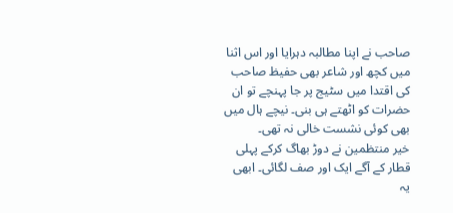صاحب نے اپنا مطالبہ دہرایا اور اس اثنا میں کچھ اور شاعر بھی حفیظ صاحب کی اقتدا میں سٹیج پر جا پہنچے تو ان حضرات کو اٹھتے ہی بنی۔ نیچے ہال میں بھی کوئی نشست خالی نہ تھی۔
خیر منتظمین نے دوڑ بھاگ کرکے پہلی قطار کے آگے ایک اور صف لگائی۔ ابھی یہ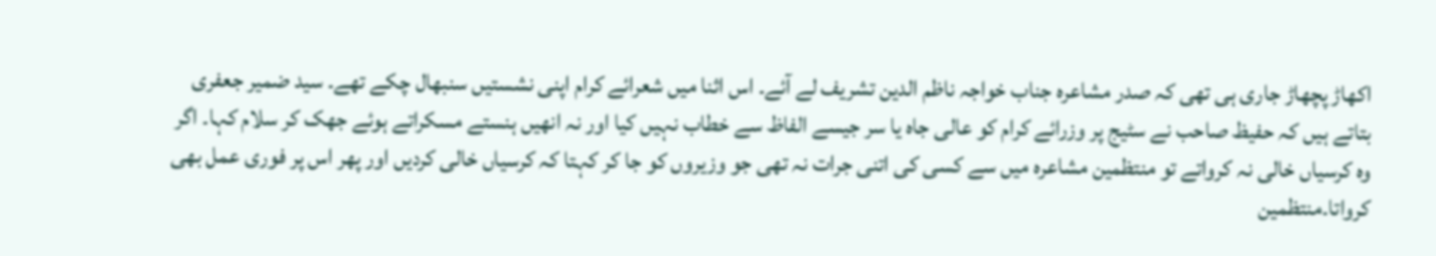اکھاڑ پچھاڑ جاری ہی تھی کہ صدر مشاعرہ جناب خواجہ ناظم الدین تشریف لے آئے۔ اس اثنا میں شعرائے کرام اپنی نشستیں سنبھال چکے تھے۔ سید ضمیر جعفری بتاتے ہیں کہ حفیظ صاحب نے سٹیج پر وزرائے کرام کو عالی جاہ یا سر جیسے الفاظ سے خطاب نہیں کیا اور نہ انھیں ہنستے مسکراتے ہوئے جھک کر سلام کہا۔ اگر وہ کرسیاں خالی نہ کرواتے تو منتظمین مشاعرہ میں سے کسی کی اتنی جرات نہ تھی جو وزیروں کو جا کر کہتا کہ کرسیاں خالی کردیں اور پھر اس پر فوری عمل بھی کرواتا۔منتظمین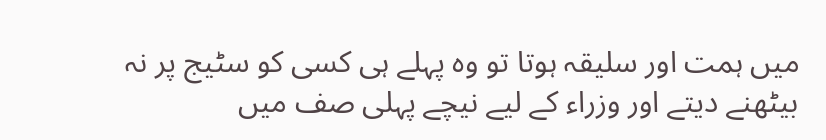میں ہمت اور سلیقہ ہوتا تو وہ پہلے ہی کسی کو سٹیج پر نہ بیٹھنے دیتے اور وزراء کے لیے نیچے پہلی صف میں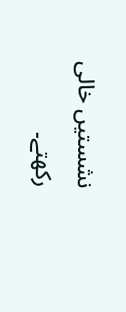نشستیں خالی رکھتے۔